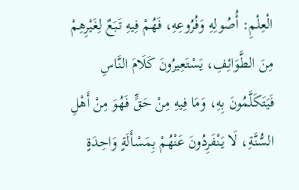الْعِلْمِ: أُصُولِهِ وَفُرُوعِهِ، فَهُمْ فِيهِ تَبَعٌ لِغَيْرِهِمْ مِنَ الطَّوَائِفِ، يَسْتَعِيرُونَ كَلَامَ النَّاسِ فَيَتَكَلَّمُونَ بِهِ، وَمَا فِيهِ مِنْ حَقٍّ فَهُوَ مِنْ أَهْلِ السُّنَّةِ، لَا يَنْفَرِدُونَ عَنْهُمْ بِمَسْأَلَةٍ وَاحِدَةٍ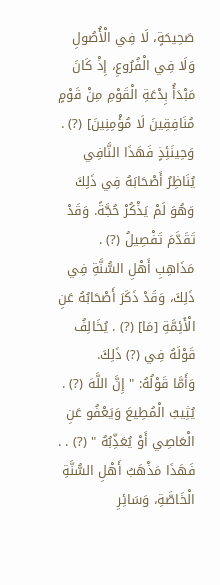صَحِيحَةٍ، لَا فِي الْأُصُولِ وَلَا فِي الْفُرُوعِ، إِذْ كَانَ مَبْدَأُ بِدْعَةِ الْقَوْمِ مِنْ قَوْمٍ مُنَافِقِينَ لَا مُؤْمِنِينَ] (?) .
وَحِينَئِذٍ فَهَذَا النَّافِي يُنَاظِرُ أَصْحَابَهُ فِي ذَلِكَ وَهُوَ لَمْ يَذْكُرْ حُجَّةً. وَقَدْ تَقَدَّمَ تَفْصِيلُ (?) . مَذَاهِبِ أَهْلِ السُّنَّةِ فِي ذَلِكَ، وَقَدْ ذَكَرَ أَصْحَابُهُ عَنِ الْأَئِمَّةِ [مَا] (?) . يُخَالِفُ قَوْلَهُ فِي (?) ذَلِكَ.
وَأَمَّا قَوْلُهُ: " إِنَّ اللَّهَ (?) . يُثِيبُ الْمُطِيعَ وَيَعْفُو عَنِ الْعَاصِي أَوْ يُعَذِّبُهُ " (?) . .
فَهَذَا مَذْهَبُ أَهْلِ السُّنَّةِ الْخَاصَّةِ، وَسَائِرِ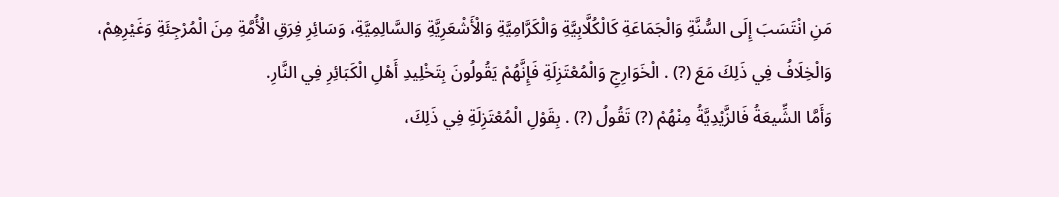مَنِ انْتَسَبَ إِلَى السُّنَّةِ وَالْجَمَاعَةِ كَالْكُلَّابِيَّةِ وَالْكَرَّامِيَّةِ وَالْأَشْعَرِيَّةِ وَالسَّالِمِيَّةِ، وَسَائِرِ فِرَقِ الْأُمَّةِ مِنَ الْمُرْجِئَةِ وَغَيْرِهِمْ، وَالْخِلَافُ فِي ذَلِكَ مَعَ (?) . الْخَوَارِجِ وَالْمُعْتَزِلَةِ فَإِنَّهُمْ يَقُولُونَ بِتَخْلِيدِ أَهْلِ الْكَبَائِرِ فِي النَّارِ.
وَأَمَّا الشِّيعَةُ فَالزَّيْدِيَّةُ مِنْهُمْ (?) تَقُولُ (?) . بِقَوْلِ الْمُعْتَزِلَةِ فِي ذَلِكَ،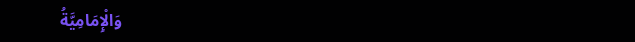وَالْإِمَامِيَّةُ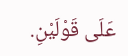عَلَى قَوْلَيْنِ.